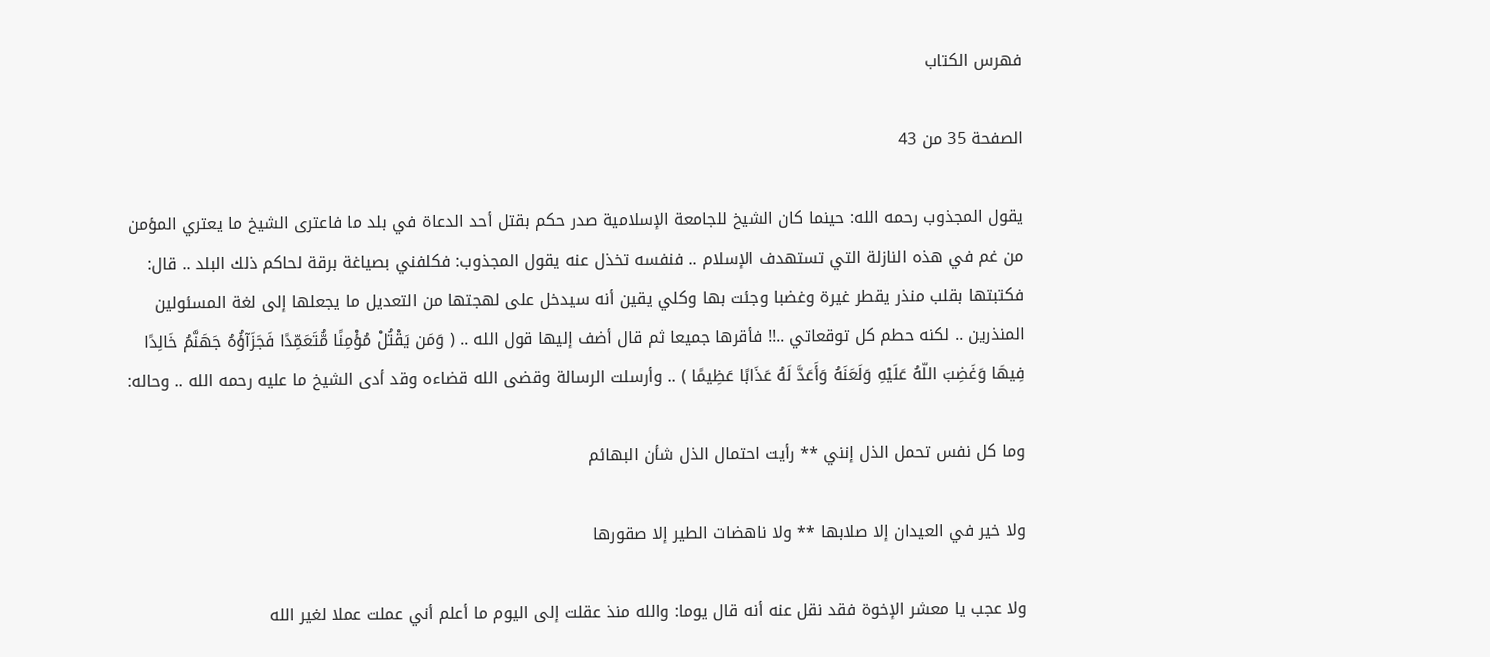فهرس الكتاب

الصفحة 35 من 43

يقول المجذوب رحمه الله: حينما كان الشيخ للجامعة الإسلامية صدر حكم بقتل أحد الدعاة في بلد ما فاعترى الشيخ ما يعتري المؤمن من غم في هذه النازلة التي تستهدف الإسلام .. فنفسه تخذل عنه يقول المجذوب: فكلفني بصياغة برقة لحاكم ذلك البلد .. قال: فكتبتها بقلب منذر يقطر غيرة وغضبا وجئت بها وكلي يقين أنه سيدخل على لهجتها من التعديل ما يجعلها إلى لغة المسئولين المنذرين .. لكنه حطم كل توقعاتي ..!! فأقرها جميعا ثم قال أضف إليها قول الله .. ( وَمَن يَقْتُلْ مُؤْمِنًا مُّتَعَمِّدًا فَجَزَآؤُهُ جَهَنَّمُ خَالِدًا فِيهَا وَغَضِبَ اللّهُ عَلَيْهِ وَلَعَنَهُ وَأَعَدَّ لَهُ عَذَابًا عَظِيمًا ) .. وأرسلت الرسالة وقضى الله قضاءه وقد أدى الشيخ ما عليه رحمه الله .. وحاله:

وما كل نفس تحمل الذل إنني ** رأيت احتمال الذل شأن البهائم

ولا خير في العيدان إلا صلابها ** ولا ناهضات الطير إلا صقورها

ولا عجب يا معشر الإخوة فقد نقل عنه أنه قال يوما: والله منذ عقلت إلى اليوم ما أعلم أني عملت عملا لغير الله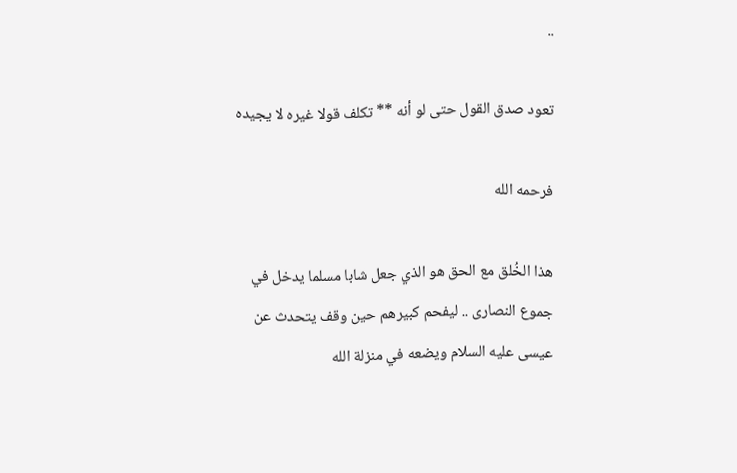..

تعود صدق القول حتى لو أنه ** تكلف قولا غيره لا يجيده

فرحمه الله

هذا الخُلق مع الحق هو الذي جعل شابا مسلما يدخل في جموع النصارى .. ليفحم كبيرهم حين وقف يتحدث عن عيسى عليه السلام ويضعه في منزلة الله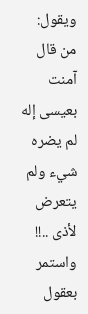ويقول: من قال آمنت بعيسى إله لم يضره شيء ولم يتعرض لأذى ..!! واستمر بعقول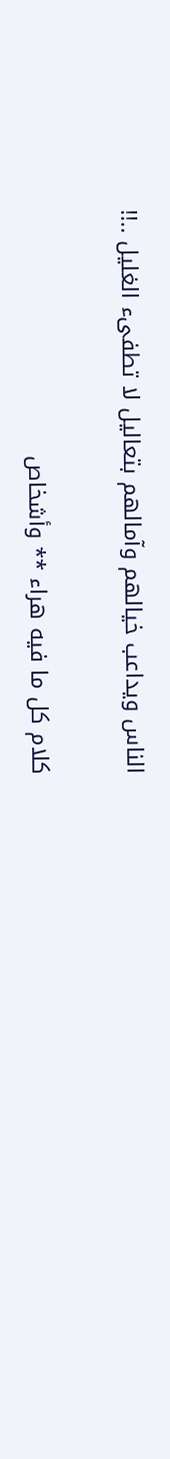الناس ويداعب خيالهم وآمالهم بتعاليل لا تطفىء الغليل ..!!

كلام كل ما فيه هراء ** وأشخاص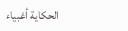الحكاية أغبياء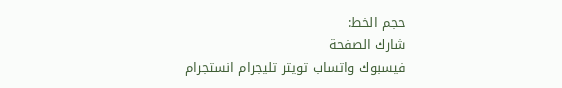حجم الخط:
شارك الصفحة
فيسبوك واتساب تويتر تليجرام انستجرام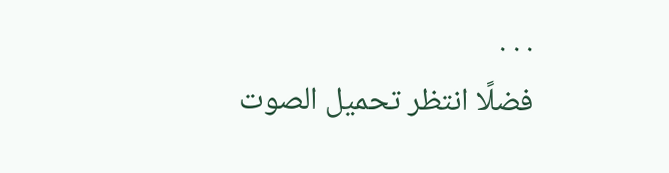. . .
فضلًا انتظر تحميل الصوت